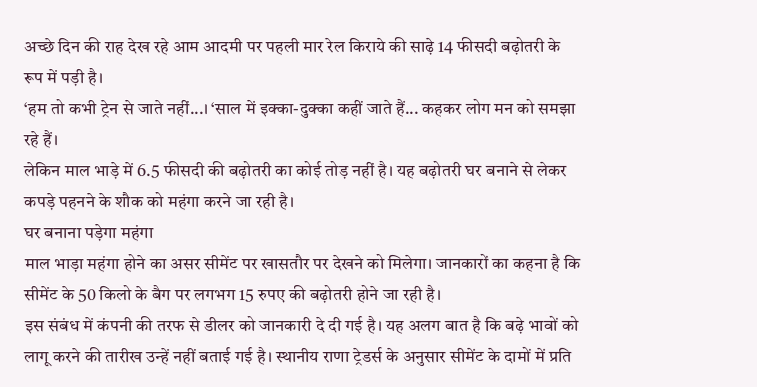अच्छे दिन की राह देख रहे आम आदमी पर पहली मार रेल किराये की साढ़े 14 फीसदी बढ़ोतरी के रूप में पड़ी है।
‘हम तो कभी ट्रेन से जाते नहीं...। ‘साल में इक्का-दुक्का कहीं जाते हैं... कहकर लोग मन को समझा रहे हैं।
लेकिन माल भाड़े में 6.5 फीसदी की बढ़ोतरी का कोई तोड़ नहीं है। यह बढ़ोतरी घर बनाने से लेकर कपड़े पहनने के शौक को महंगा करने जा रही है।
घर बनाना पड़ेगा महंगा
माल भाड़ा महंगा होने का असर सीमेंट पर खासतौर पर देखने को मिलेगा। जानकारों का कहना है कि सीमेंट के 50 किलो के बैग पर लगभग 15 रुपए की बढ़ोतरी होने जा रही है।
इस संबंध में कंपनी की तरफ से डीलर को जानकारी दे दी गई है। यह अलग बात है कि बढ़े भावों को लागू करने की तारीख उन्हें नहीं बताई गई है। स्थानीय राणा ट्रेडर्स के अनुसार सीमेंट के दामों में प्रति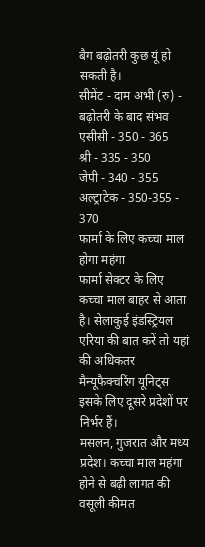बैग बढ़ोतरी कुछ यूं हो सकती है।
सीमेंट - दाम अभी (रु) - बढ़ोतरी के बाद संभव
एसीसी - 350 - 365
श्री - 335 - 350
जेपी - 340 - 355
अल्ट्राटेक - 350-355 - 370
फार्मा के लिए कच्चा माल होगा महंगा
फार्मा सेक्टर के लिए कच्चा माल बाहर से आता है। सेलाकुई इंडस्ट्रियल एरिया की बात करें तो यहां की अधिकतर मैन्यूफैक्चरिंग यूनिट्स इसके लिए दूसरे प्रदेशों पर निर्भर हैं।
मसलन, गुजरात और मध्य प्रदेश। कच्चा माल महंगा होने से बढ़ी लागत की वसूली कीमत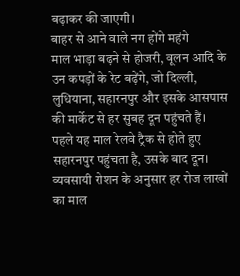बढ़ाकर की जाएगी।
बाहर से आने वाले नग होंगे महंगे
माल भाड़ा बढ़ने से होजरी, वूलन आदि के उन कपड़ों के रेट बढ़ेंगे, जो दिल्ली, लुधियाना, सहारनपुर और इसके आसपास की मार्केट से हर सुबह दून पहुंचते हैं।
पहले यह माल रेलवे ट्रैक से होते हुए सहारनपुर पहुंचता है, उसके बाद दून। व्यवसायी रोशन के अनुसार हर रोज लाखों का माल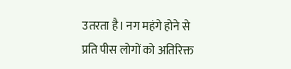उतरता है। नग महंगे होने से प्रति पीस लोगों को अतिरिक्त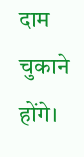दाम चुकाने होंगे।